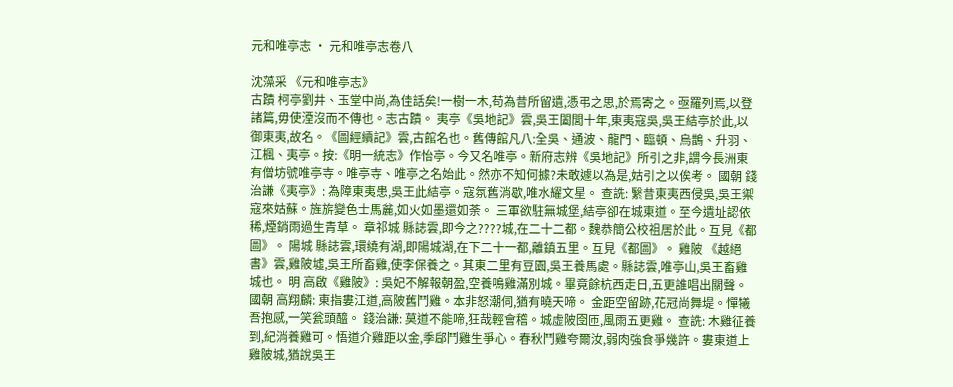元和唯亭志 · 元和唯亭志卷八

沈藻采 《元和唯亭志》
古蹟 柯亭劉井、玉堂中尚,為佳話矣!一樹一木,苟為昔所留遺,憑弔之思,於焉寄之。亟羅列焉,以登諸篇,毋使湮沒而不傳也。志古蹟。 夷亭《吳地記》雲,吳王闔閭十年,東夷寇吳,吳王結亭於此,以御東夷,故名。《圖經續記》雲,古館名也。舊傳館凡八:全吳、通波、龍門、臨頓、烏鵲、升羽、江楓、夷亭。按:《明一統志》作怡亭。今又名唯亭。新府志辨《吳地記》所引之非,謂今長洲東有僧坊號唯亭寺。唯亭寺、唯亭之名始此。然亦不知何據?未敢遽以為是,姑引之以俟考。 國朝 錢治謙《夷亭》: 為障東夷患,吳王此結亭。寇氛舊消歇,唯水耀文星。 查詵: 繄昔東夷西侵吳,吳王禦寇來姑蘇。旌旂變色士馬麄,如火如墨還如荼。 三軍欲駐無城堡,結亭卻在城東道。至今遺址認依稀,煙銷雨過生青草。 章祁城 縣誌雲,即今之????城,在二十二都。魏恭簡公校祖居於此。互見《都圖》。 陽城 縣誌雲,環繞有湖,即陽城湖,在下二十一都,離鎮五里。互見《都圖》。 雞陂 《越絕書》雲,雞陂墟,吳王所畜雞,使李保養之。其東二里有豆園,吳王養馬處。縣誌雲,唯亭山,吳王畜雞城也。 明 高啟《雞陂》: 吳妃不解報朝盈,空養鳴雞滿別城。畢竟餘杭西走日,五更誰唱出關聲。 國朝 高翔麟: 東指婁江道,高陂舊鬥雞。本非怒潮伺,猶有曉天啼。 金距空留跡,花冠尚舞堤。憚犧吾抱感,一笑瓮頭醯。 錢治謙: 莫道不能啼,狂哉輕會稽。城虛陂囹匝,風雨五更雞。 查詵: 木雞征養到,紀消養雞可。悟道介雞距以金,季郈鬥雞生爭心。春秋鬥雞夸爾汝,弱肉強食爭幾許。婁東道上雞陂城,猶說吳王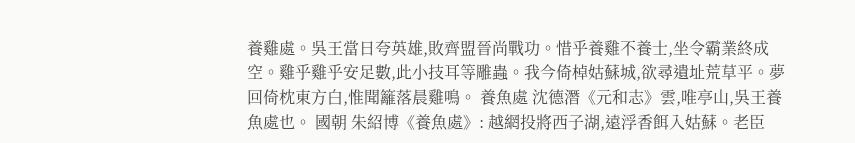養雞處。吳王當日夸英雄,敗齊盟晉尚戰功。惜乎養雞不養士,坐令霸業終成空。雞乎雞乎安足數,此小技耳等雕蟲。我今倚棹姑蘇城,欲尋遺址荒草平。夢回倚枕東方白,惟聞籬落晨雞鳴。 養魚處 沈德潛《元和志》雲,唯亭山,吳王養魚處也。 國朝 朱紹博《養魚處》: 越網投將西子湖,遠浮香餌入姑蘇。老臣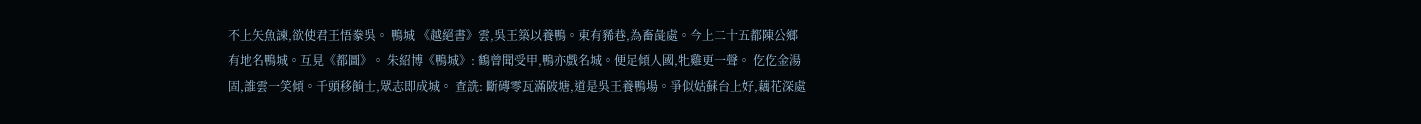不上矢魚諫,欲使君王悟豢吳。 鴨城 《越絕書》雲,吳王築以養鴨。東有豨巷,為畜彘處。今上二十五都陳公鄉有地名鴨城。互見《都圖》。 朱紹博《鴨城》: 鶴曾聞受甲,鴨亦戲名城。便足傾人國,牝雞更一聲。 仡仡金湯固,誰雲一笑傾。千頭移餉士,眾志即成城。 查詵: 斷磚零瓦滿陂塘,道是吳王養鴨場。爭似姑蘇台上好,藕花深處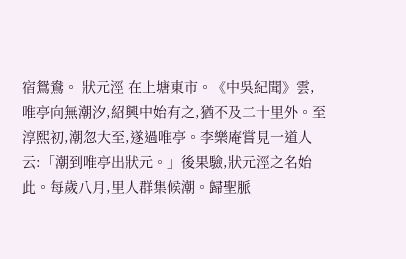宿鴛鴦。 狀元涇 在上塘東市。《中吳紀聞》雲,唯亭向無潮汐,紹興中始有之,猶不及二十里外。至淳熙初,潮忽大至,遂過唯亭。李樂庵嘗見一道人云:「潮到唯亭出狀元。」後果驗,狀元涇之名始此。每歲八月,里人群集候潮。歸聖脈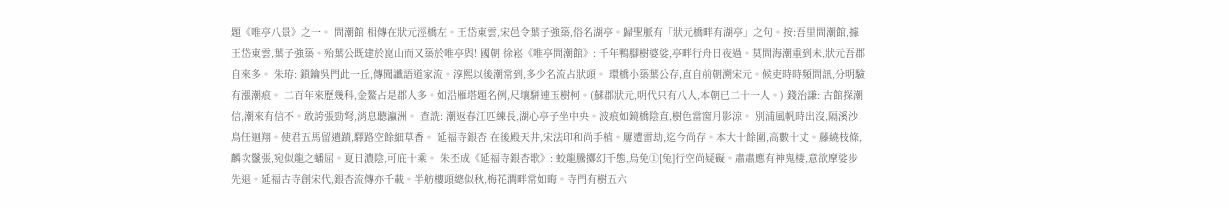題《唯亭八景》之一。 問潮館 相傳在狀元涇橋左。王岱東雲,宋邑令葉子強築,俗名湖亭。歸聖脈有「狀元橋畔有湖亭」之句。按:吾里問潮館,據王岱東雲,葉子強築。殆葉公既建於崑山而又築於唯亭與! 國朝 徐崧《唯亭問潮館》: 千年鴨腳樹婆娑,亭畔行舟日夜過。莫問海潮重到未,狀元吾郡自來多。 朱珔: 鎖鑰吳門此一丘,傳聞讖語道家流。淳熙以後潮常到,多少名流占狀頭。 環橋小築葉公存,直自前朝溯宋元。候吏時時頻問訊,分明驗有漲潮痕。 二百年來歷幾科,金鰲占是郡人多。如沿雁塔題名例,尺壤駢連玉樹柯。(蘇郡狀元,明代只有八人,本朝已二十一人。) 錢治謙: 古館探潮信,潮來有信不。敢誇張勁弩,消息聽瀛洲。 查詵: 潮返春江匹練長,湖心亭子坐中央。波痕如鏡橋陰直,樹色當窗月影涼。 別浦風帆時出沒,隔溪沙鳥任迴翔。使君五馬留遺蹟,驛路空餘細草香。 延福寺銀杏 在後殿天井,宋法印和尚手植。屢遭雷劫,迄今尚存。本大十餘圍,高數十丈。藤繞枝條,麟次鬣張,宛似龍之蟠屈。夏日濃陰,可庇十乘。 朱丕成《延福寺銀杏歌》: 蛟龍騰擲幻千態,烏免①[兔]行空尚疑礙。肅肅應有神鬼棲,意欲摩娑步先退。延福古寺創宋代,銀杏流傳亦千載。半舫樓頭總似秋,梅花澗畔常如晦。寺門有樹五六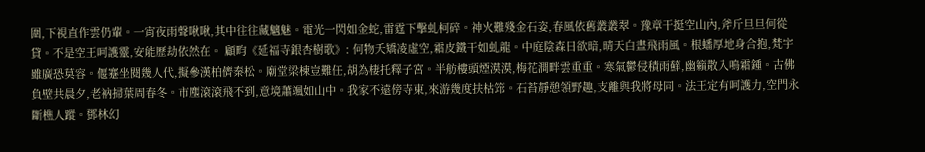圍,下視直作雲仍輩。一宵夜雨聲啾啾,其中往往藏魑魅。電光一閃如金蛇,雷霆下擊虬柯碎。神火難殘金石姿,春風依舊叢叢翠。豫章干挺空山內,斧斤旦旦何從貸。不是空王呵護靈,安能歷劫依然在。 顧畇《延福寺銀杏樹歌》: 何物夭矯凌虛空,霜皮鐵干如虬龍。中庭陰森日欲暗,晴天白晝飛雨風。根蟠厚地身合抱,梵宇雖廣恐莫容。偃蹇坐閱幾人代,擬參漢柏儕秦松。廟堂梁棟豈難任,胡為棲托釋子宮。半舫樓頭煙漠漠,梅花澗畔雲重重。寒氣鬱侵積雨蘚,幽籟散入鳴霜鍾。古佛負壁共晨夕,老衲掃葉周春冬。市塵滾滾飛不到,意境蕭颯如山中。我家不遠傍寺東,來游幾度扶枯筇。石苔靜憩領野趣,支離與我將母同。法王定有呵護力,空門永斷樵人蹤。鄧林幻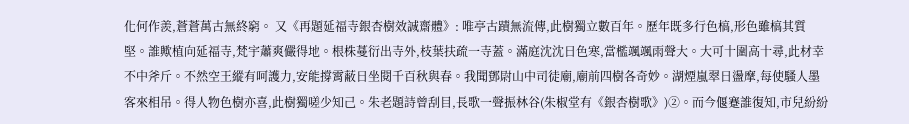化何作羨,蒼蒼萬古無終窮。 又《再題延福寺銀杏樹效誠齋體》: 唯亭古蹟無流傳,此樹獨立數百年。歷年既多行色槁,形色雖槁其質堅。誰歟植向延福寺,梵宇蕭爽儼得地。根株蔓衍出寺外,枝葉扶疏一寺蓋。滿庭沈沈日色寒,當檻颯颯雨聲大。大可十圍高十尋,此材幸不中斧斤。不然空王縱有呵護力,安能撐霄蔽日坐閱千百秋與春。我聞鄧尉山中司徒廟,廟前四樹各奇妙。湖煙嵐翠日盪摩,每使騷人墨客來相吊。得人物色樹亦喜,此樹獨嗟少知己。朱老題詩曾刮目,長歌一聲振林谷(朱椒堂有《銀杏樹歌》)②。而今偃蹇誰復知,市兒紛紛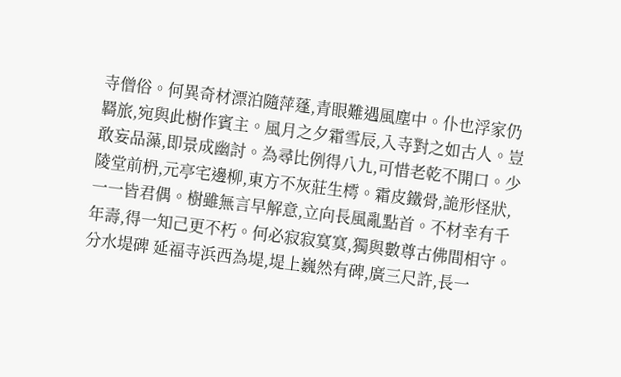寺僧俗。何異奇材漂泊隨萍蓬,青眼難遇風塵中。仆也浮家仍羇旅,宛與此樹作賓主。風月之夕霜雪辰,入寺對之如古人。豈敢妄品藻,即景成幽討。為尋比例得八九,可惜老乾不開口。少陵堂前枬,元亭宅邊柳,東方不灰莊生樗。霜皮鐵骨,詭形怪狀,一一皆君偶。樹雖無言早解意,立向長風亂點首。不材幸有千年壽,得一知己更不朽。何必寂寂寞寞,獨與數尊古佛間相守。 分水堤碑 延福寺浜西為堤,堤上巍然有碑,廣三尺許,長一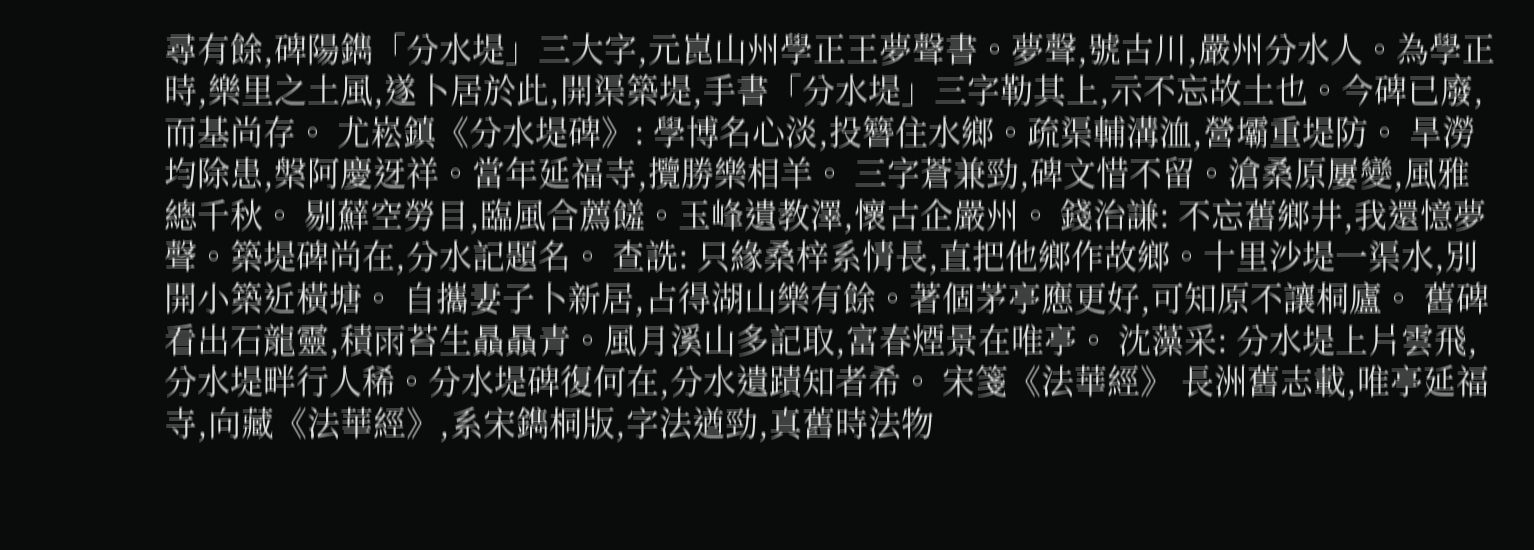尋有餘,碑陽鐫「分水堤」三大字,元崑山州學正王夢聲書。夢聲,號古川,嚴州分水人。為學正時,樂里之土風,遂卜居於此,開渠築堤,手書「分水堤」三字勒其上,示不忘故土也。今碑已廢,而基尚存。 尤崧鎮《分水堤碑》: 學博名心淡,投簪住水鄉。疏渠輔溝洫,營壩重堤防。 旱澇均除患,槃阿慶迓祥。當年延福寺,攬勝樂相羊。 三字蒼兼勁,碑文惜不留。滄桑原屢變,風雅總千秋。 剔蘚空勞目,臨風合薦饈。玉峰遺教澤,懷古企嚴州。 錢治謙: 不忘舊鄉井,我還憶夢聲。築堤碑尚在,分水記題名。 查詵: 只緣桑梓系情長,直把他鄉作故鄉。十里沙堤一渠水,別開小築近橫塘。 自攜妻子卜新居,占得湖山樂有餘。著個茅亭應更好,可知原不讓桐廬。 舊碑看出石龍靈,積雨苔生贔贔青。風月溪山多記取,富春煙景在唯亭。 沈藻采: 分水堤上片雲飛,分水堤畔行人稀。分水堤碑復何在,分水遺蹟知者希。 宋箋《法華經》 長洲舊志載,唯亭延福寺,向藏《法華經》,系宋鐫桐版,字法遒勁,真舊時法物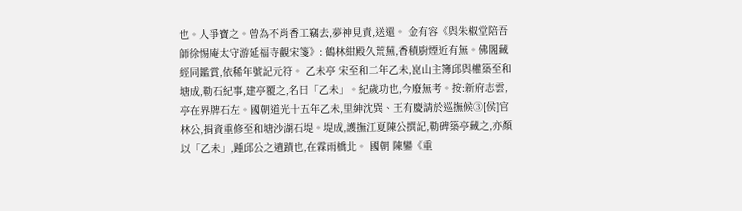也。人爭寶之。曾為不肖香工竊去,夢神見責,送還。 金有容《與朱椒堂陪吾師徐惕庵太守游延福寺觀宋箋》: 鶴林紺殿久荒蕪,香積廚煙近有無。佛閣藏經同鑑賞,依稀年號記元符。 乙未亭 宋至和二年乙未,崑山主簿邱與權築至和塘成,勒石紀事,建亭覆之,名曰「乙未」。紀歲功也,今廢無考。按:新府志雲,亭在界牌石左。國朝道光十五年乙未,里紳沈巽、王有慶請於巡撫候③[侯]官林公,捐資重修至和塘沙湖石堤。堤成,護撫江夏陳公撰記,勒碑築亭藏之,亦顏以「乙未」,踵邱公之遺蹟也,在霖雨橋北。 國朝 陳鑾《重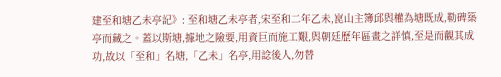建至和塘乙未亭記》: 至和塘乙未亭者,宋至和二年乙未,崑山主簿邱與權為塘既成,勒碑築亭而藏之。蓋以斯塘,據地之險要,用資巨而施工艱,與朝廷歷年區畫之詳慎,至是而觀其成功,故以「至和」名塘,「乙未」名亭,用諗後人,勿替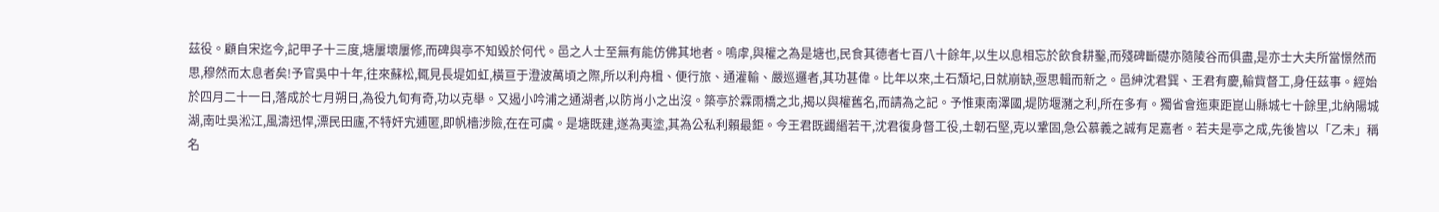茲役。顧自宋迄今,記甲子十三度,塘屢壞屢修,而碑與亭不知毀於何代。邑之人士至無有能仿佛其地者。嗚虖,與權之為是塘也,民食其德者七百八十餘年,以生以息相忘於飲食耕鑿,而殘碑斷礎亦隨陵谷而俱盡,是亦士大夫所當憬然而思,穆然而太息者矣!予官吳中十年,往來蘇松,輒見長堤如虹,橫亘于澄波萬頃之際,所以利舟楫、便行旅、通灌輸、嚴巡邏者,其功甚偉。比年以來,土石頹圮,日就崩缺,亟思輯而新之。邑紳沈君巽、王君有慶,輸貲督工,身任茲事。經始於四月二十一日,落成於七月朔日,為役九旬有奇,功以克舉。又遏小吟浦之通湖者,以防肖小之出沒。築亭於霖雨橋之北,揭以與權舊名,而請為之記。予惟東南澤國,堤防堰瀦之利,所在多有。獨省會迤東距崑山縣城七十餘里,北納陽城湖,南吐吳淞江,風濤迅悍,漂民田廬,不特奸宄逋匿,即帆檣涉險,在在可虞。是塘既建,遂為夷塗,其為公私利賴最鉅。今王君既蠲緡若干,沈君復身督工役,土韌石堅,克以鞏固,急公慕義之誠有足嘉者。若夫是亭之成,先後皆以「乙未」稱名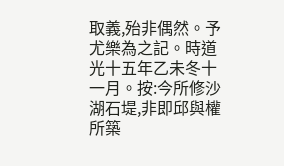取義,殆非偶然。予尤樂為之記。時道光十五年乙未冬十一月。按:今所修沙湖石堤,非即邱與權所築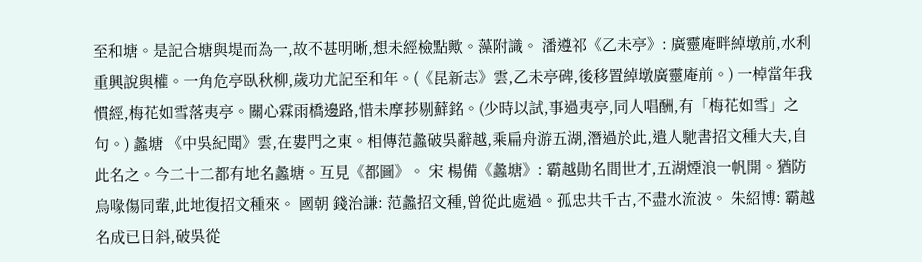至和塘。是記合塘與堤而為一,故不甚明晰,想未經檢點歟。藻附識。 潘遵祁《乙未亭》: 廣靈庵畔綽墩前,水利重興說與權。一角危亭臥秋柳,歲功尤記至和年。(《昆新志》雲,乙未亭碑,後移置綽墩廣靈庵前。) 一棹當年我慣經,梅花如雪落夷亭。關心霖雨橋邊路,惜未摩莏剔蘚銘。(少時以試,事過夷亭,同人唱酬,有「梅花如雪」之句。) 蠡塘 《中吳紀聞》雲,在婁門之東。相傳范蠡破吳辭越,乘扁舟游五湖,潛過於此,遣人馳書招文種大夫,自此名之。今二十二都有地名蠡塘。互見《都圖》。 宋 楊備《蠡塘》: 霸越勛名間世才,五湖煙浪一帆開。猶防烏喙傷同輩,此地復招文種來。 國朝 錢治謙: 范蠡招文種,曾從此處過。孤忠共千古,不盡水流波。 朱紹博: 霸越名成已日斜,破吳從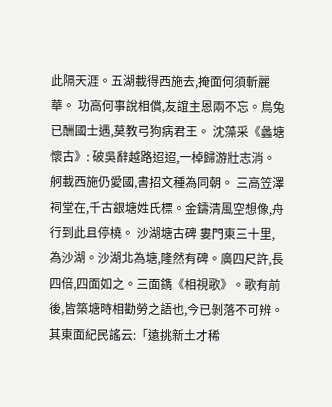此隔天涯。五湖載得西施去,掩面何須斬麗華。 功高何事說相償,友誼主恩兩不忘。鳥兔已酬國士遇,莫教弓狗病君王。 沈藻采《蠡塘懷古》: 破吳辭越路迢迢,一棹歸游壯志消。舸載西施仍愛國,書招文種為同朝。 三高笠澤祠堂在,千古銀塘姓氏標。金鑄清風空想像,舟行到此且停橈。 沙湖塘古碑 婁門東三十里,為沙湖。沙湖北為塘,隆然有碑。廣四尺許,長四倍,四面如之。三面鐫《相視歌》。歌有前後,皆築塘時相勸勞之語也,今已剝落不可辨。其東面紀民謠云:「遠挑新土才稀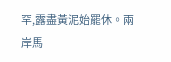罕,露盡黃泥始罷休。兩岸馬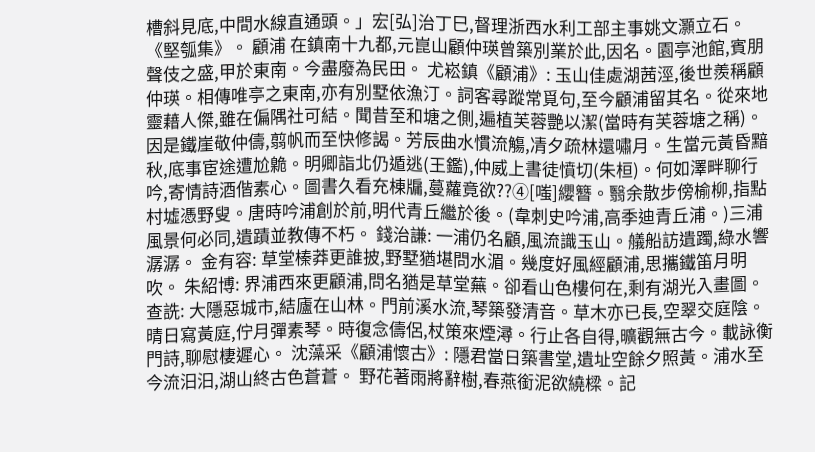槽斜見底,中間水線直通頭。」宏[弘]治丁巳,督理浙西水利工部主事姚文灝立石。《堅瓠集》。 顧浦 在鎮南十九都,元崑山顧仲瑛曾築別業於此,因名。園亭池館,賓朋聲伎之盛,甲於東南。今盡廢為民田。 尤崧鎮《顧浦》: 玉山佳處湖茜涇,後世羨稱顧仲瑛。相傳唯亭之東南,亦有別墅依漁汀。詞客尋蹤常覓句,至今顧浦留其名。從來地靈藉人傑,雖在偏隅社可結。聞昔至和塘之側,遍植芙蓉艷以潔(當時有芙蓉塘之稱)。因是鐵崖敬仲儔,翦帆而至快修謁。芳辰曲水慣流觴,凊夕疏林還嘯月。生當元黃昏黯秋,底事宦途遭尬臲。明卿詣北仍遁逃(王鑑),仲威上書徒憤切(朱桓)。何如澤畔聊行吟,寄情詩酒偕素心。圖書久看充棟牖,蔓蘿竟欲??④[嗤]纓簪。翳余散步傍榆柳,指點村墟憑野叟。唐時吟浦創於前,明代青丘繼於後。(韋刺史吟浦,高季迪青丘浦。)三浦風景何必同,遺蹟並教傳不朽。 錢治謙: 一浦仍名顧,風流識玉山。艤船訪遺躅,綠水響潺潺。 金有容: 草堂榛莽更誰披,野墅猶堪問水湄。幾度好風經顧浦,思攜鐵笛月明吹。 朱紹博: 界浦西來更顧浦,問名猶是草堂蕪。卻看山色樓何在,剩有湖光入畫圖。 查詵: 大隱惡城市,結廬在山林。門前溪水流,琴築發清音。草木亦已長,空翠交庭陰。晴日寫黃庭,佇月彈素琴。時復念儔侶,杖策來煙潯。行止各自得,曠觀無古今。載詠衡門詩,聊慰棲遲心。 沈藻采《顧浦懷古》: 隱君當日築書堂,遺址空餘夕照黃。浦水至今流汩汩,湖山終古色蒼蒼。 野花著雨將辭樹,春燕銜泥欲繞樑。記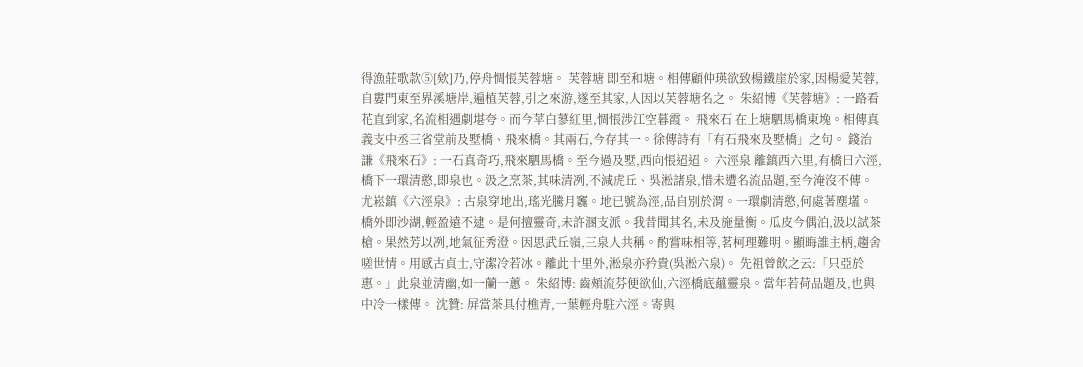得漁莊歌款⑤[欸]乃,停舟惆悵芙蓉塘。 芙蓉塘 即至和塘。相傳顧仲瑛欲致楊鐵崖於家,因楊愛芙蓉,自婁門東至界溪塘岸,遍植芙蓉,引之來游,遂至其家,人因以芙蓉塘名之。 朱紹博《芙蓉塘》: 一路看花直到家,名流相遇劇堪夸。而今苹白蓼紅里,惆悵涉江空暮霞。 飛來石 在上塘駟馬橋東堍。相傳真義支中丞三省堂前及墅橋、飛來橋。其兩石,今存其一。徐傳詩有「有石飛來及墅橋」之句。 錢治謙《飛來石》: 一石真奇巧,飛來駟馬橋。至今過及墅,西向悵迢迢。 六涇泉 離鎮西六里,有橋曰六涇,橋下一環清憨,即泉也。汲之烹茶,其味清冽,不減虎丘、吳淞諸泉,惜未遭名流品題,至今淹沒不傳。 尤崧鎮《六涇泉》: 古泉穿地出,瑤光騰月竁。地已號為涇,品自別於渭。一環劇清憨,何處著塵壒。橋外即沙湖,輕盈遠不逮。是何擅靈奇,未許溷支派。我昔聞其名,未及施量衡。瓜皮今偶泊,汲以試茶槍。果然芳以冽,地氣征秀澄。因思武丘嶺,三泉人共稱。酌嘗味相等,茗柯理難明。顯晦誰主柄,趨舍嗟世情。用感古貞士,守潔冷若冰。離此十里外,淞泉亦矜貴(吳淞六泉)。 先祖曾飲之云:「只亞於惠。」此泉並清幽,如一蘭一蕙。 朱紹博: 齒頰流芬便欲仙,六涇橋底蘊靈泉。當年若荷品題及,也與中冷一樣傳。 沈贊: 屏當茶具付樵青,一葉輕舟駐六涇。寄與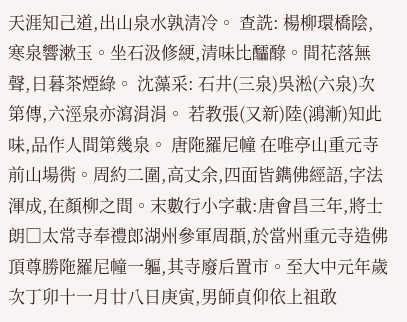天涯知己道,出山泉水孰清冷。 查詵: 楊柳環橋陰,寒泉響漱玉。坐石汲修綆,清味比醽醁。間花落無聲,日暮茶煙綠。 沈藻采: 石井(三泉)吳淞(六泉)次第傳,六涇泉亦瀉涓涓。 若教張(又新)陸(鴻漸)知此味,品作人間第幾泉。 唐陁羅尼幢 在唯亭山重元寺前山場衖。周約二圍,高丈余,四面皆鐫佛經語,字法渾成,在顏柳之間。末數行小字載:唐會昌三年,將士朗□太常寺奉禮郎湖州參軍周頵,於當州重元寺造佛頂尊勝陁羅尼幢一軀,其寺廢后置市。至大中元年歲次丁卯十一月廿八日庚寅,男師貞仰依上祖敢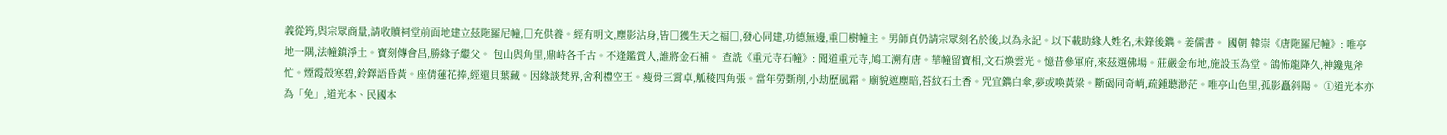義從筠,與宗眾商量,請收贖祠堂前面地建立茲陁羅尼幢,□充供養。經有明文,塵影沾身,皆□獲生天之福□,發心同建,功德無邊,重□樹幢主。男師貞仍請宗眾刻名於後,以為永記。以下載助緣人姓名,未錄後鐫。姜儒書。 國朝 韓崇《唐陁羅尼幢》: 唯亭地一隅,法幢鎮淨土。寶刻傳會昌,勝緣子繼父。 包山與角里,鼎峙各千古。不逢鑑賞人,誰將金石補。 查詵《重元寺石幢》: 聞道重元寺,鳩工溯有唐。華幢留寶相,文石煥雲光。憶昔參軍府,來茲選佛場。莊嚴金布地,施設玉為堂。鴿怖龍降久,神鑱鬼斧忙。煙霞殻寒碧,鈴鐸語昏黃。座倩蓮花捧,經還貝葉藏。因緣談梵界,舍利禮空王。瘦骨三霄卓,觚稜四角張。當年勞斲削,小劫歷風霜。廟貌遮塵暗,苔紋石土香。咒宜鐫白傘,夢或喚黃粱。斷碣同奇峭,疏鍾聽渺茫。唯亭山色里,孤影矗斜陽。 ①道光本亦為「免」,道光本、民國本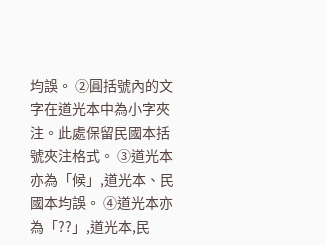均誤。 ②圓括號內的文字在道光本中為小字夾注。此處保留民國本括號夾注格式。 ③道光本亦為「候」,道光本、民國本均誤。 ④道光本亦為「??」,道光本,民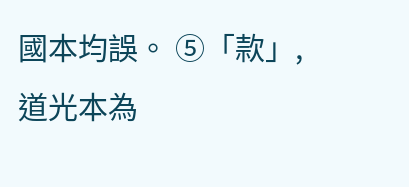國本均誤。 ⑤「款」,道光本為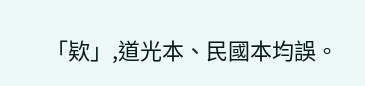「欵」,道光本、民國本均誤。